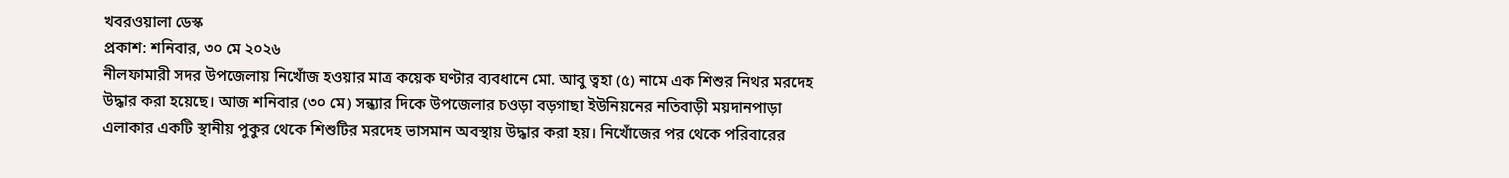খবরওয়ালা ডেস্ক
প্রকাশ: শনিবার, ৩০ মে ২০২৬
নীলফামারী সদর উপজেলায় নিখোঁজ হওয়ার মাত্র কয়েক ঘণ্টার ব্যবধানে মো. আবু ত্বহা (৫) নামে এক শিশুর নিথর মরদেহ উদ্ধার করা হয়েছে। আজ শনিবার (৩০ মে) সন্ধ্যার দিকে উপজেলার চওড়া বড়গাছা ইউনিয়নের নতিবাড়ী ময়দানপাড়া এলাকার একটি স্থানীয় পুকুর থেকে শিশুটির মরদেহ ভাসমান অবস্থায় উদ্ধার করা হয়। নিখোঁজের পর থেকে পরিবারের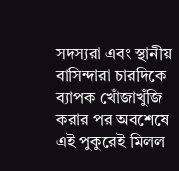সদস্যরা এবং স্থানীয় বাসিন্দারা চারদিকে ব্যাপক খোঁজাখুঁজি করার পর অবশেষে এই পুকুরেই মিলল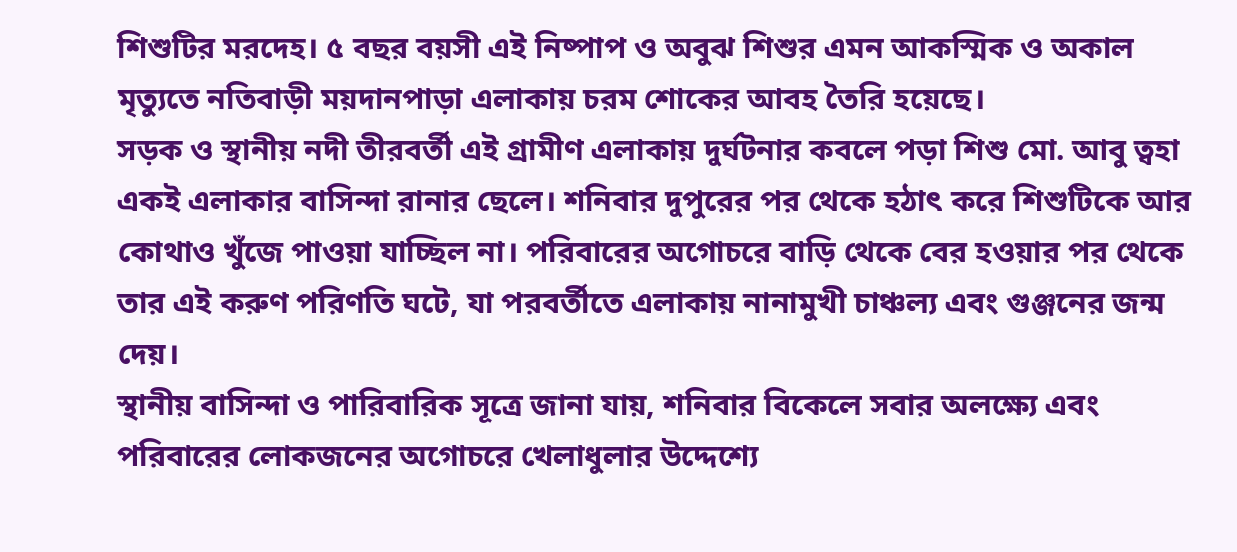শিশুটির মরদেহ। ৫ বছর বয়সী এই নিষ্পাপ ও অবুঝ শিশুর এমন আকস্মিক ও অকাল মৃত্যুতে নতিবাড়ী ময়দানপাড়া এলাকায় চরম শোকের আবহ তৈরি হয়েছে।
সড়ক ও স্থানীয় নদী তীরবর্তী এই গ্রামীণ এলাকায় দুর্ঘটনার কবলে পড়া শিশু মো. আবু ত্বহা একই এলাকার বাসিন্দা রানার ছেলে। শনিবার দুপুরের পর থেকে হঠাৎ করে শিশুটিকে আর কোথাও খুঁজে পাওয়া যাচ্ছিল না। পরিবারের অগোচরে বাড়ি থেকে বের হওয়ার পর থেকে তার এই করুণ পরিণতি ঘটে, যা পরবর্তীতে এলাকায় নানামুখী চাঞ্চল্য এবং গুঞ্জনের জন্ম দেয়।
স্থানীয় বাসিন্দা ও পারিবারিক সূত্রে জানা যায়, শনিবার বিকেলে সবার অলক্ষ্যে এবং পরিবারের লোকজনের অগোচরে খেলাধুলার উদ্দেশ্যে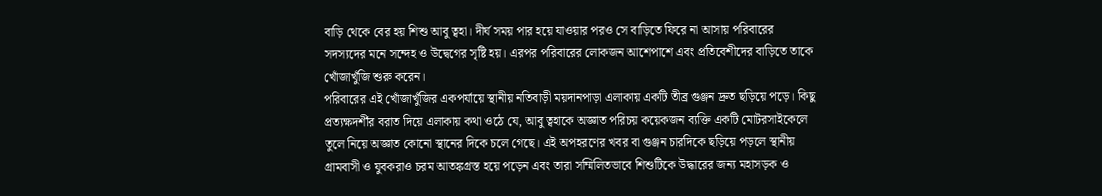বাড়ি থেকে বের হয় শিশু আবু ত্বহা। দীর্ঘ সময় পার হয়ে যাওয়ার পরও সে বাড়িতে ফিরে না আসায় পরিবারের সদস্যদের মনে সন্দেহ ও উদ্বেগের সৃষ্টি হয়। এরপর পরিবারের লোকজন আশেপাশে এবং প্রতিবেশীদের বাড়িতে তাকে খোঁজাখুঁজি শুরু করেন।
পরিবারের এই খোঁজাখুঁজির একপর্যায়ে স্থানীয় নতিবাড়ী ময়দানপাড়া এলাকায় একটি তীব্র গুঞ্জন দ্রুত ছড়িয়ে পড়ে। কিছু প্রত্যক্ষদর্শীর বরাত দিয়ে এলাকায় কথা ওঠে যে, আবু ত্বহাকে অজ্ঞাত পরিচয় কয়েকজন ব্যক্তি একটি মোটরসাইকেলে তুলে নিয়ে অজ্ঞাত কোনো স্থানের দিকে চলে গেছে। এই অপহরণের খবর বা গুঞ্জন চারদিকে ছড়িয়ে পড়লে স্থানীয় গ্রামবাসী ও যুবকরাও চরম আতঙ্কগ্রস্ত হয়ে পড়েন এবং তারা সম্মিলিতভাবে শিশুটিকে উদ্ধারের জন্য মহাসড়ক ও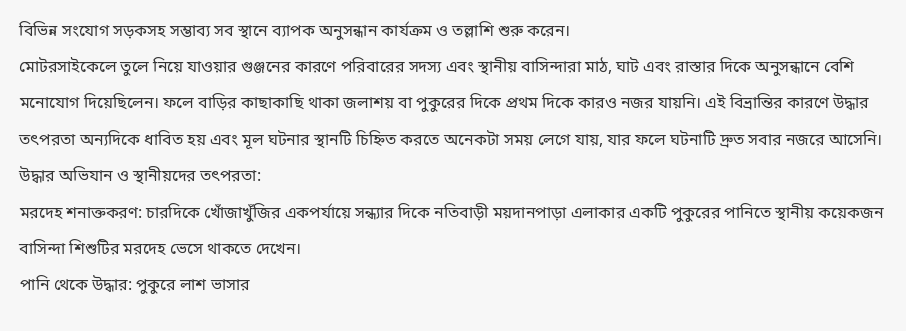বিভিন্ন সংযোগ সড়কসহ সম্ভাব্য সব স্থানে ব্যাপক অনুসন্ধান কার্যক্রম ও তল্লাশি শুরু করেন।
মোটরসাইকেলে তুলে নিয়ে যাওয়ার গুঞ্জনের কারণে পরিবারের সদস্য এবং স্থানীয় বাসিন্দারা মাঠ, ঘাট এবং রাস্তার দিকে অনুসন্ধানে বেশি মনোযোগ দিয়েছিলেন। ফলে বাড়ির কাছাকাছি থাকা জলাশয় বা পুকুরের দিকে প্রথম দিকে কারও নজর যায়নি। এই বিভ্রান্তির কারণে উদ্ধার তৎপরতা অন্যদিকে ধাবিত হয় এবং মূল ঘটনার স্থানটি চিহ্নিত করতে অনেকটা সময় লেগে যায়, যার ফলে ঘটনাটি দ্রুত সবার নজরে আসেনি।
উদ্ধার অভিযান ও স্থানীয়দের তৎপরতা:
মরদেহ শনাক্তকরণ: চারদিকে খোঁজাখুঁজির একপর্যায়ে সন্ধ্যার দিকে নতিবাড়ী ময়দানপাড়া এলাকার একটি পুকুরের পানিতে স্থানীয় কয়েকজন বাসিন্দা শিশুটির মরদেহ ভেসে থাকতে দেখেন।
পানি থেকে উদ্ধার: পুকুরে লাশ ভাসার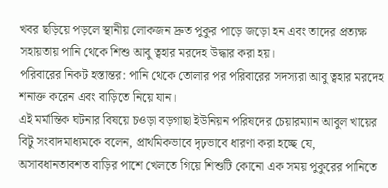খবর ছড়িয়ে পড়লে স্থানীয় লোকজন দ্রুত পুকুর পাড়ে জড়ো হন এবং তাদের প্রত্যক্ষ সহায়তায় পানি থেকে শিশু আবু ত্বহার মরদেহ উদ্ধার করা হয়।
পরিবারের নিকট হস্তান্তর: পানি থেকে তোলার পর পরিবারের সদস্যরা আবু ত্বহার মরদেহ শনাক্ত করেন এবং বাড়িতে নিয়ে যান।
এই মর্মান্তিক ঘটনার বিষয়ে চওড়া বড়গাছা ইউনিয়ন পরিষদের চেয়ারম্যান আবুল খায়ের বিটু সংবাদমাধ্যমকে বলেন, প্রাথমিকভাবে দৃঢ়ভাবে ধারণা করা হচ্ছে যে, অসাবধানতাবশত বাড়ির পাশে খেলতে গিয়ে শিশুটি কোনো এক সময় পুকুরের পানিতে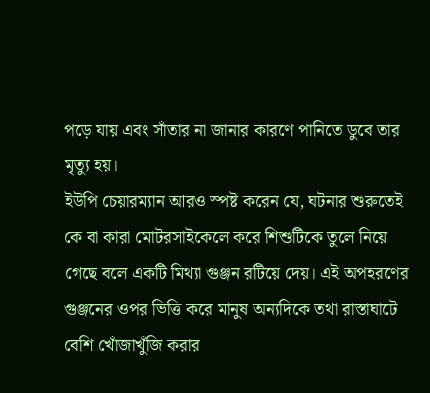পড়ে যায় এবং সাঁতার না জানার কারণে পানিতে ডুবে তার মৃত্যু হয়।
ইউপি চেয়ারম্যান আরও স্পষ্ট করেন যে, ঘটনার শুরুতেই কে বা কারা মোটরসাইকেলে করে শিশুটিকে তুলে নিয়ে গেছে বলে একটি মিথ্যা গুঞ্জন রটিয়ে দেয়। এই অপহরণের গুঞ্জনের ওপর ভিত্তি করে মানুষ অন্যদিকে তথা রাস্তাঘাটে বেশি খোঁজাখুঁজি করার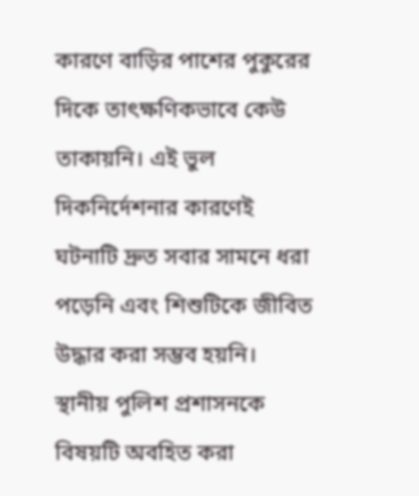কারণে বাড়ির পাশের পুকুরের দিকে তাৎক্ষণিকভাবে কেউ তাকায়নি। এই ভুল দিকনির্দেশনার কারণেই ঘটনাটি দ্রুত সবার সামনে ধরা পড়েনি এবং শিশুটিকে জীবিত উদ্ধার করা সম্ভব হয়নি। স্থানীয় পুলিশ প্রশাসনকে বিষয়টি অবহিত করা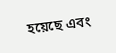হয়েছে এবং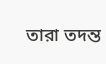তারা তদন্ত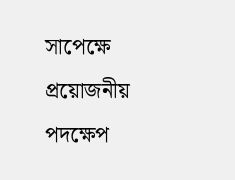সাপেক্ষে প্রয়োজনীয় পদক্ষেপ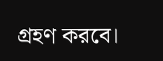গ্রহণ করবে।